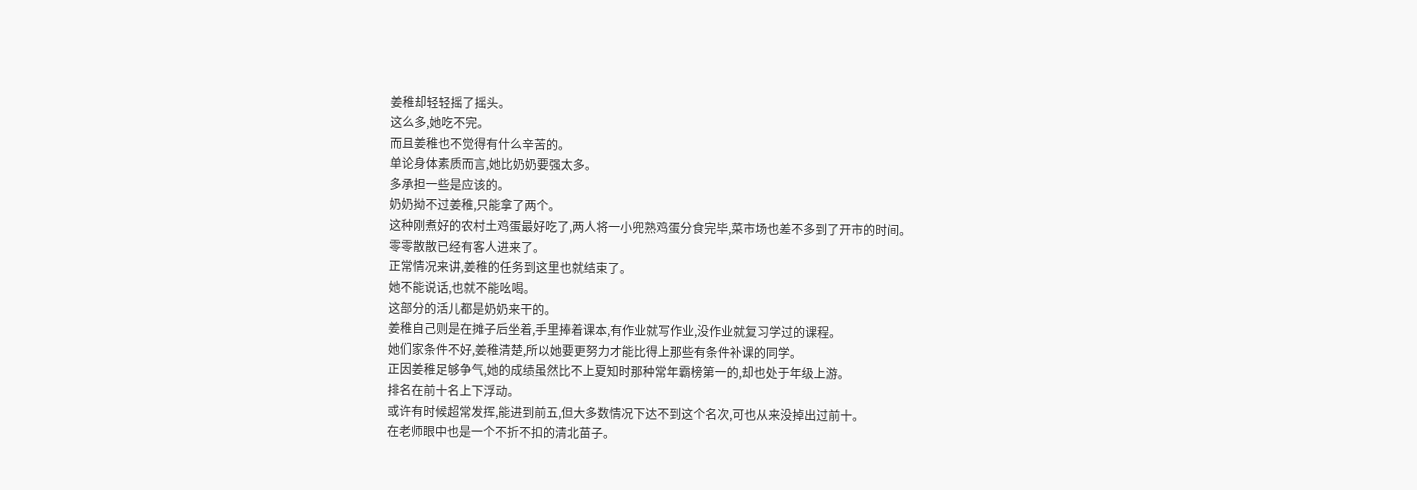姜稚却轻轻摇了摇头。
这么多,她吃不完。
而且姜稚也不觉得有什么辛苦的。
单论身体素质而言,她比奶奶要强太多。
多承担一些是应该的。
奶奶拗不过姜稚,只能拿了两个。
这种刚煮好的农村土鸡蛋最好吃了,两人将一小兜熟鸡蛋分食完毕,菜市场也差不多到了开市的时间。
零零散散已经有客人进来了。
正常情况来讲,姜稚的任务到这里也就结束了。
她不能说话,也就不能吆喝。
这部分的活儿都是奶奶来干的。
姜稚自己则是在摊子后坐着,手里捧着课本,有作业就写作业,没作业就复习学过的课程。
她们家条件不好,姜稚清楚,所以她要更努力才能比得上那些有条件补课的同学。
正因姜稚足够争气,她的成绩虽然比不上夏知时那种常年霸榜第一的,却也处于年级上游。
排名在前十名上下浮动。
或许有时候超常发挥,能进到前五,但大多数情况下达不到这个名次,可也从来没掉出过前十。
在老师眼中也是一个不折不扣的清北苗子。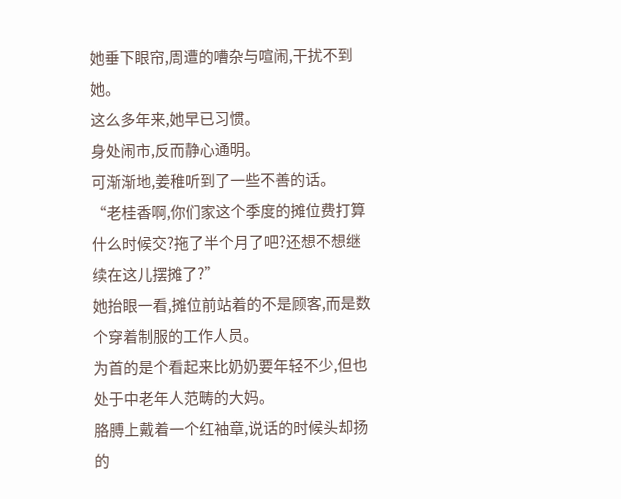她垂下眼帘,周遭的嘈杂与喧闹,干扰不到她。
这么多年来,她早已习惯。
身处闹市,反而静心通明。
可渐渐地,姜稚听到了一些不善的话。
“老桂香啊,你们家这个季度的摊位费打算什么时候交?拖了半个月了吧?还想不想继续在这儿摆摊了?”
她抬眼一看,摊位前站着的不是顾客,而是数个穿着制服的工作人员。
为首的是个看起来比奶奶要年轻不少,但也处于中老年人范畴的大妈。
胳膊上戴着一个红袖章,说话的时候头却扬的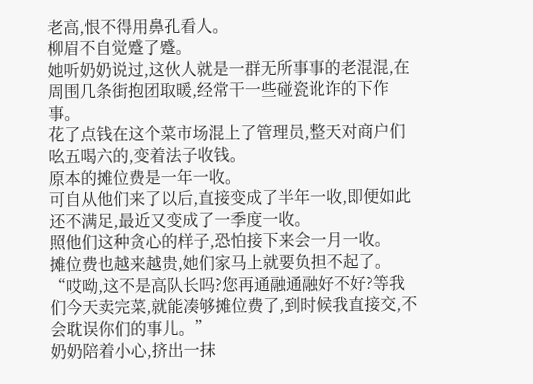老高,恨不得用鼻孔看人。
柳眉不自觉蹙了蹙。
她听奶奶说过,这伙人就是一群无所事事的老混混,在周围几条街抱团取暖,经常干一些碰瓷讹诈的下作事。
花了点钱在这个菜市场混上了管理员,整天对商户们吆五喝六的,变着法子收钱。
原本的摊位费是一年一收。
可自从他们来了以后,直接变成了半年一收,即便如此还不满足,最近又变成了一季度一收。
照他们这种贪心的样子,恐怕接下来会一月一收。
摊位费也越来越贵,她们家马上就要负担不起了。
“哎呦,这不是高队长吗?您再通融通融好不好?等我们今天卖完菜,就能凑够摊位费了,到时候我直接交,不会耽误你们的事儿。”
奶奶陪着小心,挤出一抹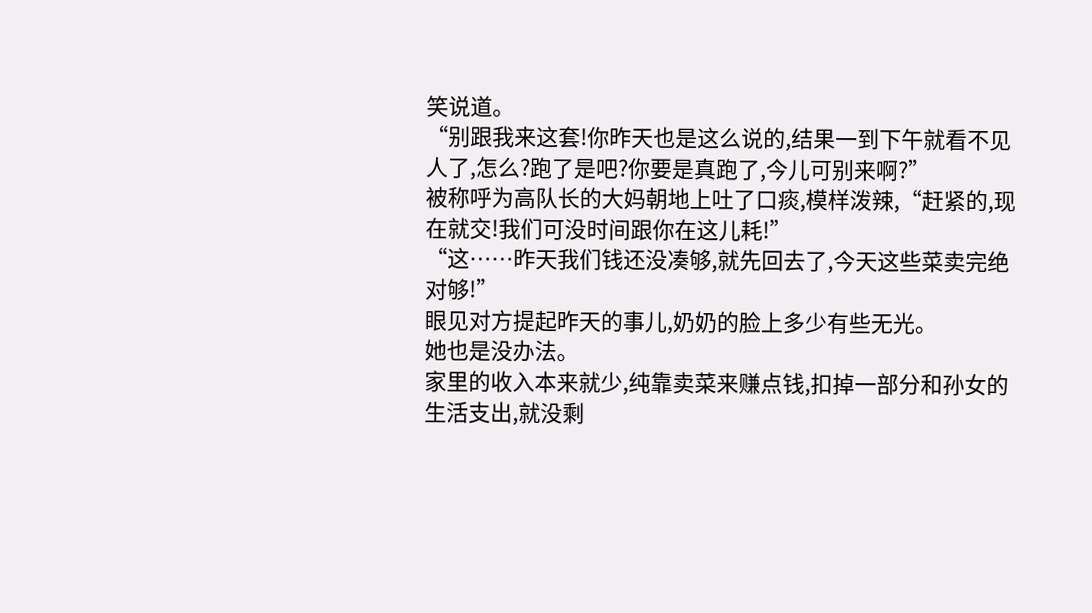笑说道。
“别跟我来这套!你昨天也是这么说的,结果一到下午就看不见人了,怎么?跑了是吧?你要是真跑了,今儿可别来啊?”
被称呼为高队长的大妈朝地上吐了口痰,模样泼辣,“赶紧的,现在就交!我们可没时间跟你在这儿耗!”
“这……昨天我们钱还没凑够,就先回去了,今天这些菜卖完绝对够!”
眼见对方提起昨天的事儿,奶奶的脸上多少有些无光。
她也是没办法。
家里的收入本来就少,纯靠卖菜来赚点钱,扣掉一部分和孙女的生活支出,就没剩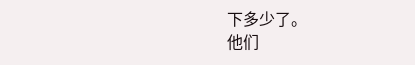下多少了。
他们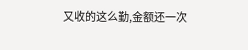又收的这么勤,金额还一次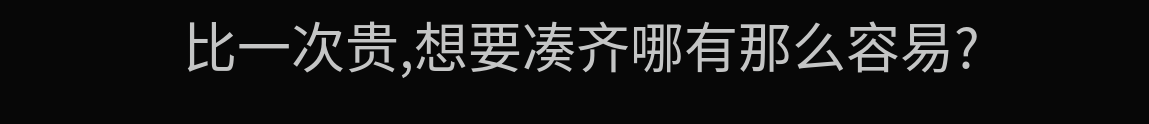比一次贵,想要凑齐哪有那么容易?